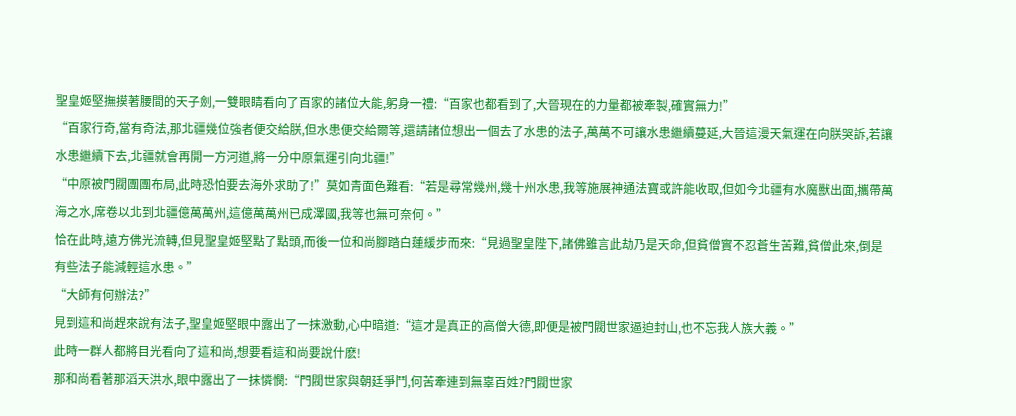聖皇姬堅撫摸著腰間的天子劍,一雙眼睛看向了百家的諸位大能,躬身一禮:“百家也都看到了,大晉現在的力量都被牽製,確實無力!”
“百家行奇,當有奇法,那北疆幾位強者便交給朕,但水患便交給爾等,還請諸位想出一個去了水患的法子,萬萬不可讓水患繼續蔓延,大晉這漫天氣運在向朕哭訴,若讓水患繼續下去,北疆就會再開一方河道,將一分中原氣運引向北疆!”
“中原被門閥團團布局,此時恐怕要去海外求助了!”莫如青面色難看:“若是尋常幾州,幾十州水患,我等施展神通法寶或許能收取,但如今北疆有水魔獸出面,攜帶萬海之水,席卷以北到北疆億萬萬州,這億萬萬州已成澤國,我等也無可奈何。”
恰在此時,遠方佛光流轉,但見聖皇姬堅點了點頭,而後一位和尚腳踏白蓮緩步而來:“見過聖皇陛下,諸佛雖言此劫乃是天命,但貧僧實不忍蒼生苦難,貧僧此來,倒是有些法子能減輕這水患。”
“大師有何辦法?”
見到這和尚趕來說有法子,聖皇姬堅眼中露出了一抹激動,心中暗道:“這才是真正的高僧大德,即便是被門閥世家逼迫封山,也不忘我人族大義。”
此時一群人都將目光看向了這和尚,想要看這和尚要說什麽!
那和尚看著那滔天洪水,眼中露出了一抹憐憫:“門閥世家與朝廷爭鬥,何苦牽連到無辜百姓?門閥世家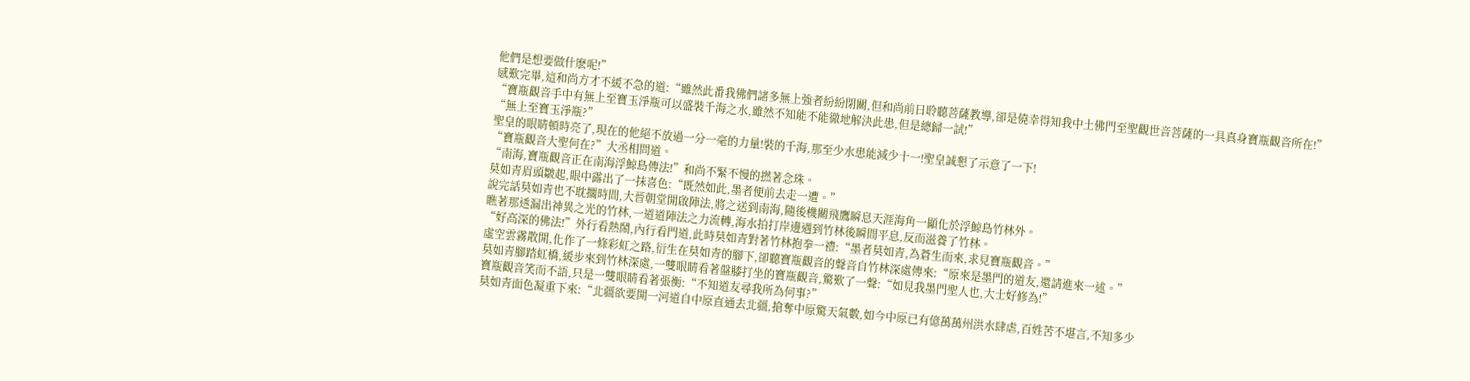他們是想要做什麽呢!”
感歎完畢,這和尚方才不緩不急的道:“雖然此番我佛們諸多無上強者紛紛閉關,但和尚前日聆聽菩薩教導,卻是僥幸得知我中土佛門至聖觀世音菩薩的一具真身寶瓶觀音所在!”
“寶瓶觀音手中有無上至寶玉淨瓶可以盛裝千海之水,雖然不知能不能徹地解決此患,但是總歸一試!”
“無上至寶玉淨瓶?”
聖皇的眼睛頓時亮了,現在的他絕不放過一分一毫的力量!裝的千海,那至少水患能減少十一!聖皇誠懇了示意了一下!
“寶瓶觀音大聖何在?”大丞相問道。
“南海,寶瓶觀音正在南海浮鯨島傳法!”和尚不緊不慢的撚著念珠。
莫如青眉頭皺起,眼中露出了一抹喜色:“既然如此,墨者便前去走一遭。”
說完話莫如青也不耽擱時間,大晉朝堂開啟陣法,將之送到南海,隨後機關飛鷹瞬息天涯海角一顯化於浮鯨島竹林外。
瞧著那透漏出神異之光的竹林,一道道陣法之力流轉,海水拍打岸邊遇到竹林後瞬間平息,反而滋養了竹林。
“好高深的佛法!”外行看熱鬧,內行看門道,此時莫如青對著竹林抱拳一禮:“墨者莫如青,為蒼生而來,求見寶瓶觀音。”
虛空雲霧散開,化作了一條彩虹之路,衍生在莫如青的腳下,卻聽寶瓶觀音的聲音自竹林深處傳來:“原來是墨門的道友,還請進來一述。”
莫如青腳踏虹橋,緩步來到竹林深處,一雙眼睛看著盤膝打坐的寶瓶觀音,驚歎了一聲:“如見我墨門聖人也,大士好修為!”
寶瓶觀音笑而不語,只是一雙眼睛看著張衡:“不知道友尋我所為何事?”
莫如青面色凝重下來:“北疆欲要開一河道自中原直通去北疆,搶奪中原驚天氣數,如今中原已有億萬萬州洪水肆虐,百姓苦不堪言,不知多少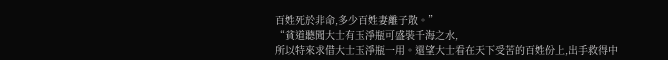百姓死於非命,多少百姓妻離子散。”
“貧道聽聞大士有玉淨瓶可盛裝千海之水,
所以特來求借大士玉淨瓶一用。還望大士看在天下受苦的百姓份上,出手救得中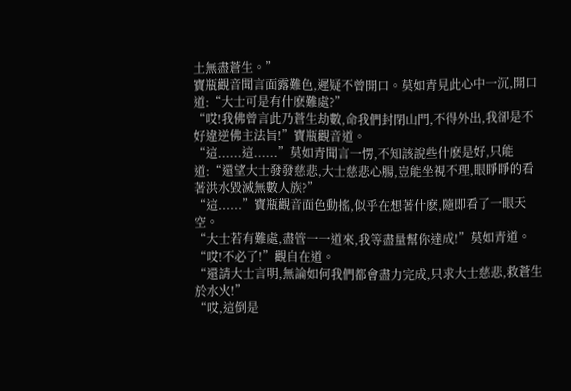土無盡蒼生。”
寶瓶觀音聞言面露難色,遲疑不曾開口。莫如青見此心中一沉,開口道:“大士可是有什麽難處?”
“哎!我佛曾言此乃蒼生劫數,命我們封閉山門,不得外出,我卻是不好違逆佛主法旨!”寶瓶觀音道。
“這......這......”莫如青聞言一愣,不知該說些什麽是好,只能道:“還望大士發發慈悲,大士慈悲心腸,豈能坐視不理,眼睜睜的看著洪水毀滅無數人族?”
“這......”寶瓶觀音面色動搖,似乎在想著什麽,隨即看了一眼天空。
“大士若有難處,盡管一一道來,我等盡量幫你達成!”莫如青道。
“哎!不必了!”觀自在道。
“還請大士言明,無論如何我們都會盡力完成,只求大士慈悲,救蒼生於水火!”
“哎,這倒是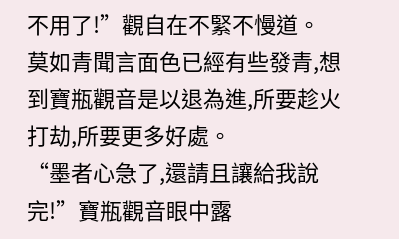不用了!”觀自在不緊不慢道。
莫如青聞言面色已經有些發青,想到寶瓶觀音是以退為進,所要趁火打劫,所要更多好處。
“墨者心急了,還請且讓給我說完!”寶瓶觀音眼中露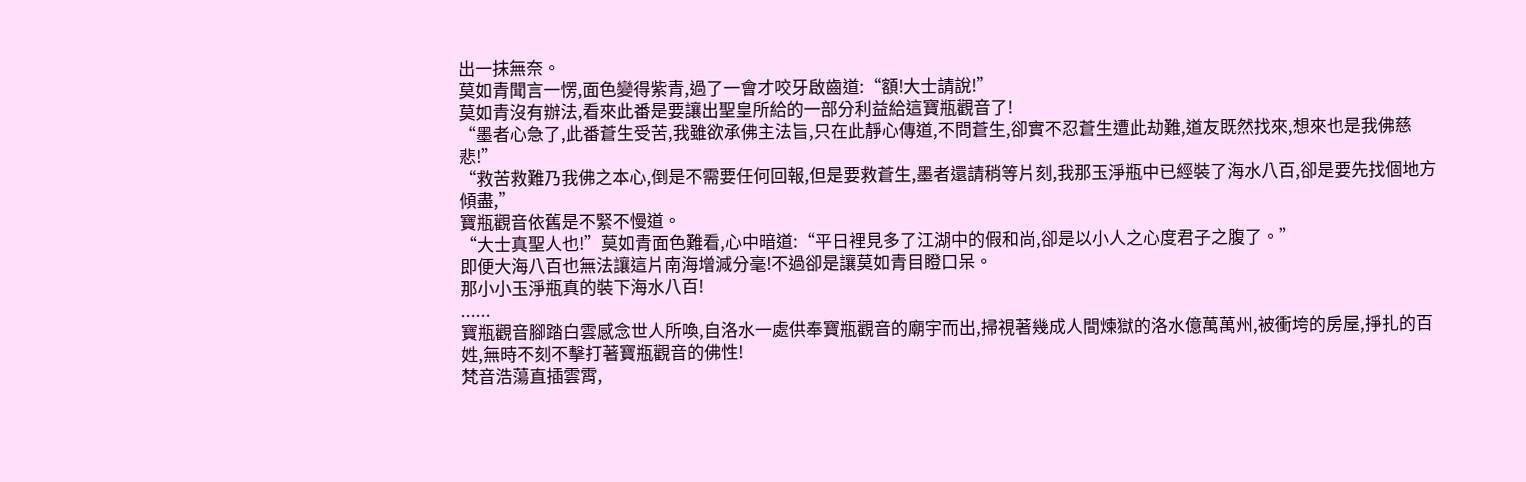出一抹無奈。
莫如青聞言一愣,面色變得紫青,過了一會才咬牙啟齒道:“額!大士請說!”
莫如青沒有辦法,看來此番是要讓出聖皇所給的一部分利益給這寶瓶觀音了!
“墨者心急了,此番蒼生受苦,我雖欲承佛主法旨,只在此靜心傳道,不問蒼生,卻實不忍蒼生遭此劫難,道友既然找來,想來也是我佛慈悲!”
“救苦救難乃我佛之本心,倒是不需要任何回報,但是要救蒼生,墨者還請稍等片刻,我那玉淨瓶中已經裝了海水八百,卻是要先找個地方傾盡,”
寶瓶觀音依舊是不緊不慢道。
“大士真聖人也!”莫如青面色難看,心中暗道:“平日裡見多了江湖中的假和尚,卻是以小人之心度君子之腹了。”
即便大海八百也無法讓這片南海增減分毫!不過卻是讓莫如青目瞪口呆。
那小小玉淨瓶真的裝下海水八百!
......
寶瓶觀音腳踏白雲感念世人所喚,自洛水一處供奉寶瓶觀音的廟宇而出,掃視著幾成人間煉獄的洛水億萬萬州,被衝垮的房屋,掙扎的百姓,無時不刻不擊打著寶瓶觀音的佛性!
梵音浩蕩直插雲霄,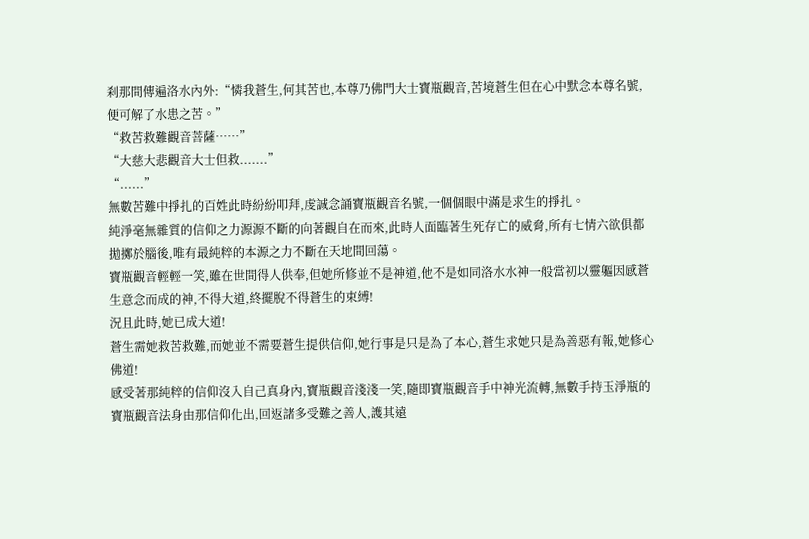刹那間傳遍洛水內外:“憐我蒼生,何其苦也,本尊乃佛門大士寶瓶觀音,苦境蒼生但在心中默念本尊名號,便可解了水患之苦。”
“救苦救難觀音菩薩……”
“大慈大悲觀音大士但救.......”
“......”
無數苦難中掙扎的百姓此時紛紛叩拜,虔誠念誦寶瓶觀音名號,一個個眼中滿是求生的掙扎。
純淨毫無雜質的信仰之力源源不斷的向著觀自在而來,此時人面臨著生死存亡的威脅,所有七情六欲俱都拋擲於腦後,唯有最純粹的本源之力不斷在天地間回蕩。
寶瓶觀音輕輕一笑,雖在世間得人供奉,但她所修並不是神道,他不是如同洛水水神一般當初以靈軀因感蒼生意念而成的神,不得大道,終擺脫不得蒼生的束縛!
況且此時,她已成大道!
蒼生需她救苦救難,而她並不需要蒼生提供信仰,她行事是只是為了本心,蒼生求她只是為善惡有報,她修心佛道!
感受著那純粹的信仰沒入自己真身內,寶瓶觀音淺淺一笑,隨即寶瓶觀音手中神光流轉,無數手持玉淨瓶的寶瓶觀音法身由那信仰化出,回返諸多受難之善人,護其遠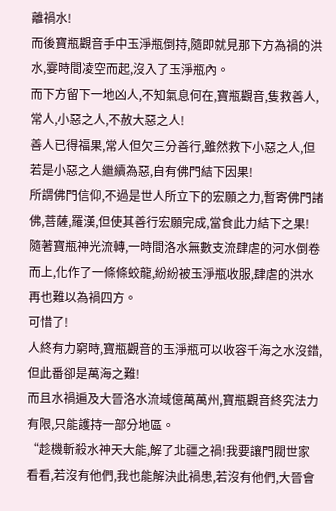離禍水!
而後寶瓶觀音手中玉淨瓶倒持,隨即就見那下方為禍的洪水,霎時間凌空而起,沒入了玉淨瓶內。
而下方留下一地凶人,不知氣息何在,寶瓶觀音,隻救善人,常人,小惡之人,不赦大惡之人!
善人已得福果,常人但欠三分善行,雖然救下小惡之人,但若是小惡之人繼續為惡,自有佛門結下因果!
所謂佛門信仰,不過是世人所立下的宏願之力,暫寄佛門諸佛,菩薩,羅漢,但使其善行宏願完成,當食此力結下之果!
隨著寶瓶神光流轉,一時間洛水無數支流肆虐的河水倒卷而上,化作了一條條蛟龍,紛紛被玉淨瓶收服,肆虐的洪水再也難以為禍四方。
可惜了!
人終有力窮時,寶瓶觀音的玉淨瓶可以收容千海之水沒錯,但此番卻是萬海之難!
而且水禍遍及大晉洛水流域億萬萬州,寶瓶觀音終究法力有限,只能護持一部分地區。
“趁機斬殺水神天大能,解了北疆之禍!我要讓門閥世家看看,若沒有他們,我也能解決此禍患,若沒有他們,大晉會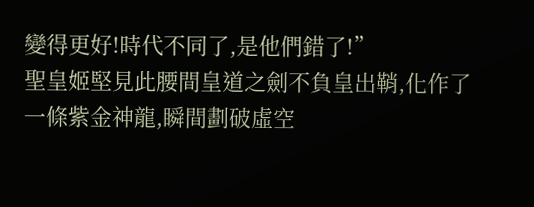變得更好!時代不同了,是他們錯了!”
聖皇姬堅見此腰間皇道之劍不負皇出鞘,化作了一條紫金神龍,瞬間劃破虛空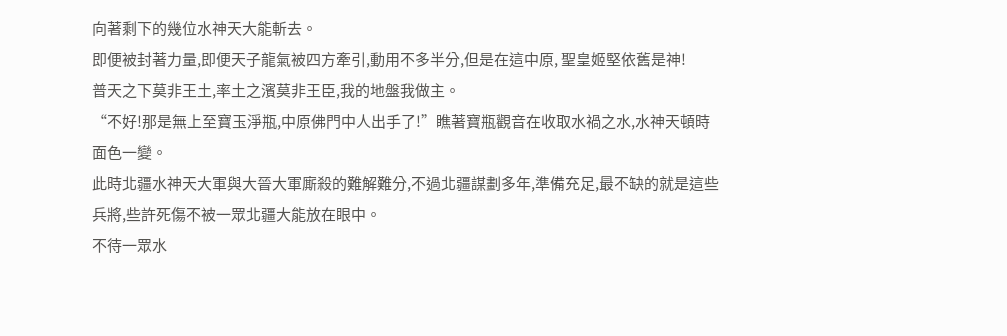向著剩下的幾位水神天大能斬去。
即便被封著力量,即便天子龍氣被四方牽引,動用不多半分,但是在這中原, 聖皇姬堅依舊是神!
普天之下莫非王土,率土之濱莫非王臣,我的地盤我做主。
“不好!那是無上至寶玉淨瓶,中原佛門中人出手了!”瞧著寶瓶觀音在收取水禍之水,水神天頓時面色一變。
此時北疆水神天大軍與大晉大軍廝殺的難解難分,不過北疆謀劃多年,準備充足,最不缺的就是這些兵將,些許死傷不被一眾北疆大能放在眼中。
不待一眾水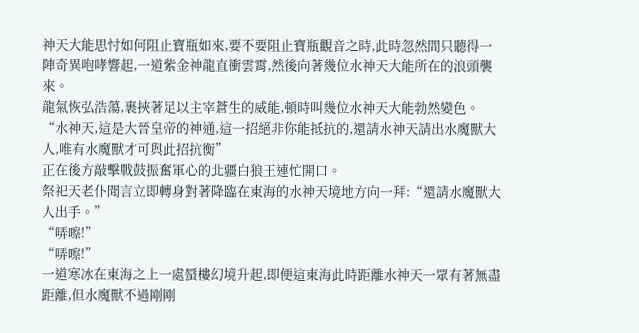神天大能思忖如何阻止寶瓶如來,要不要阻止寶瓶觀音之時,此時忽然間只聽得一陣奇異咆哮響起,一道紫金神龍直衝雲霄,然後向著幾位水神天大能所在的浪頭襲來。
龍氣恢弘浩蕩,裹挾著足以主宰蒼生的威能,頓時叫幾位水神天大能勃然變色。
“水神天,這是大晉皇帝的神通,這一招絕非你能抵抗的,還請水神天請出水魔獸大人,唯有水魔獸才可與此招抗衡”
正在後方敲擊戰鼓振奮軍心的北疆白狼王連忙開口。
祭祀天老仆聞言立即轉身對著降臨在東海的水神天境地方向一拜:“還請水魔獸大人出手。”
“哢嚓!”
“哢嚓!”
一道寒冰在東海之上一處蜃樓幻境升起,即便這東海此時距離水神天一眾有著無盡距離,但水魔獸不過剛剛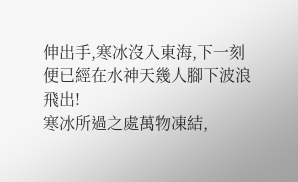伸出手,寒冰沒入東海,下一刻便已經在水神天幾人腳下波浪飛出!
寒冰所過之處萬物凍結,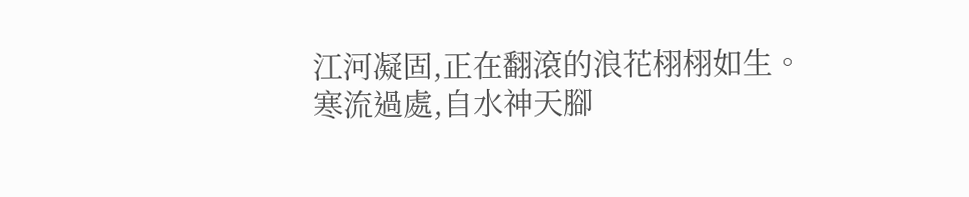江河凝固,正在翻滾的浪花栩栩如生。
寒流過處,自水神天腳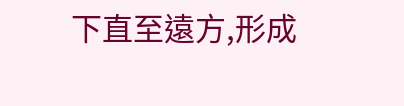下直至遠方,形成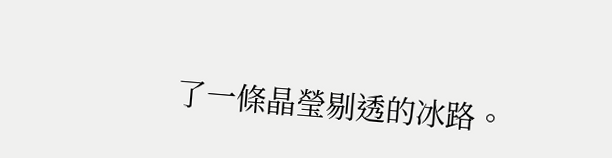了一條晶瑩剔透的冰路。